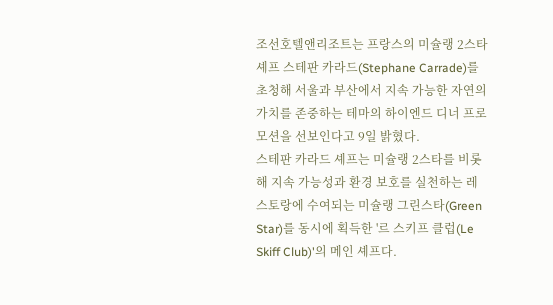조선호텔앤리조트는 프랑스의 미슐랭 2스타 셰프 스테판 카라드(Stephane Carrade)를 초청해 서울과 부산에서 지속 가능한 자연의 가치를 존중하는 테마의 하이엔드 디너 프로모션을 선보인다고 9일 밝혔다.
스테판 카라드 셰프는 미슐랭 2스타를 비롯해 지속 가능성과 환경 보호를 실천하는 레스토랑에 수여되는 미슐랭 그린스타(Green Star)를 동시에 획득한 '르 스키프 클럽(Le Skiff Club)'의 메인 셰프다.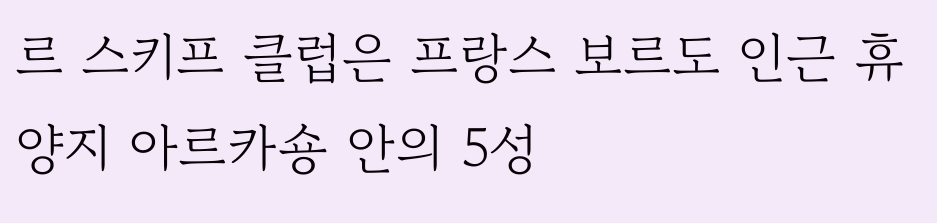르 스키프 클럽은 프랑스 보르도 인근 휴양지 아르카숑 안의 5성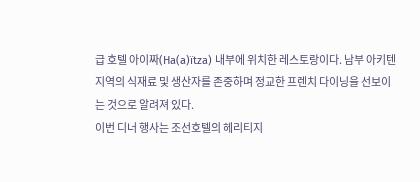급 호텔 아이짜(Ha(a)ïtza) 내부에 위치한 레스토랑이다. 남부 아키텐 지역의 식재료 및 생산자를 존중하며 정교한 프렌치 다이닝을 선보이는 것으로 알려져 있다.
이번 디너 행사는 조선호텔의 헤리티지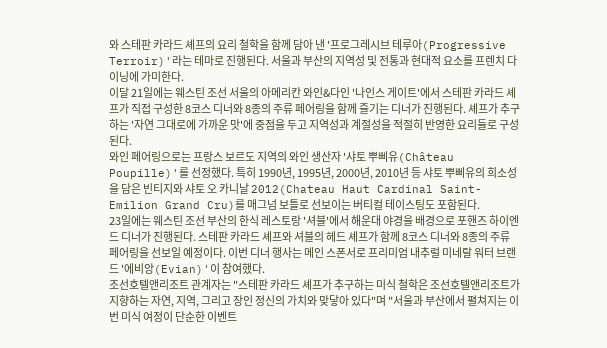와 스테판 카라드 셰프의 요리 철학을 함께 담아 낸 '프로그레시브 테루아(Progressive Terroir)'라는 테마로 진행된다. 서울과 부산의 지역성 및 전통과 현대적 요소를 프렌치 다이닝에 가미한다.
이달 21일에는 웨스틴 조선 서울의 아메리칸 와인&다인 '나인스 게이트'에서 스테판 카라드 셰프가 직접 구성한 8코스 디너와 8종의 주류 페어링을 함께 즐기는 디너가 진행된다. 셰프가 추구하는 '자연 그대로에 가까운 맛'에 중점을 두고 지역성과 계절성을 적절히 반영한 요리들로 구성된다.
와인 페어링으로는 프랑스 보르도 지역의 와인 생산자 '샤토 뿌삐유(Château Poupille)'를 선정했다. 특히 1990년, 1995년, 2000년, 2010년 등 샤토 뿌삐유의 희소성을 담은 빈티지와 샤토 오 카니날 2012(Chateau Haut Cardinal Saint-Emilion Grand Cru)를 매그넘 보틀로 선보이는 버티컬 테이스팅도 포함된다.
23일에는 웨스틴 조선 부산의 한식 레스토랑 '셔블'에서 해운대 야경을 배경으로 포핸즈 하이엔드 디너가 진행된다. 스테판 카라드 셰프와 셔블의 헤드 셰프가 함께 8코스 디너와 8종의 주류 페어링을 선보일 예정이다. 이번 디너 행사는 메인 스폰서로 프리미엄 내추럴 미네랄 워터 브랜드 '에비앙(Evian)'이 참여했다.
조선호텔앤리조트 관계자는 "스테판 카라드 셰프가 추구하는 미식 철학은 조선호텔앤리조트가 지향하는 자연, 지역, 그리고 장인 정신의 가치와 맞닿아 있다"며 "서울과 부산에서 펼쳐지는 이번 미식 여정이 단순한 이벤트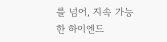를 넘어, 지속 가능한 하이엔드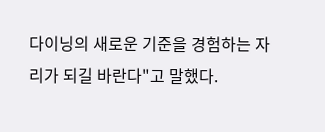다이닝의 새로운 기준을 경험하는 자리가 되길 바란다"고 말했다.